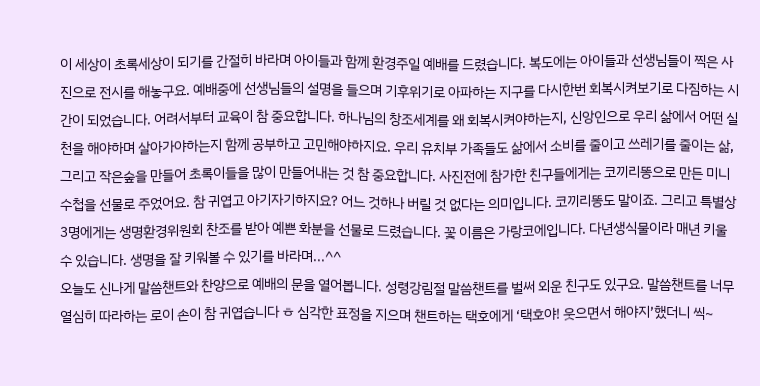이 세상이 초록세상이 되기를 간절히 바라며 아이들과 함께 환경주일 예배를 드렸습니다. 복도에는 아이들과 선생님들이 찍은 사진으로 전시를 해놓구요. 예배중에 선생님들의 설명을 들으며 기후위기로 아파하는 지구를 다시한번 회복시켜보기로 다짐하는 시간이 되었습니다. 어려서부터 교육이 참 중요합니다. 하나님의 창조세계를 왜 회복시켜야하는지, 신앙인으로 우리 삶에서 어떤 실천을 해야하며 살아가야하는지 함께 공부하고 고민해야하지요. 우리 유치부 가족들도 삶에서 소비를 줄이고 쓰레기를 줄이는 삶, 그리고 작은숲을 만들어 초록이들을 많이 만들어내는 것 참 중요합니다. 사진전에 참가한 친구들에게는 코끼리똥으로 만든 미니수첩을 선물로 주었어요. 참 귀엽고 아기자기하지요? 어느 것하나 버릴 것 없다는 의미입니다. 코끼리똥도 말이죠. 그리고 특별상 3명에게는 생명환경위원회 찬조를 받아 예쁜 화분을 선물로 드렸습니다. 꽃 이름은 가랑코에입니다. 다년생식물이라 매년 키울 수 있습니다. 생명을 잘 키워볼 수 있기를 바라며...^^
오늘도 신나게 말씀챈트와 찬양으로 예배의 문을 열어봅니다. 성령강림절 말씀챈트를 벌써 외운 친구도 있구요. 말씀챈트를 너무 열심히 따라하는 로이 손이 참 귀엽습니다 ㅎ 심각한 표정을 지으며 챈트하는 택호에게 ‘택호야! 웃으면서 해야지’했더니 씩~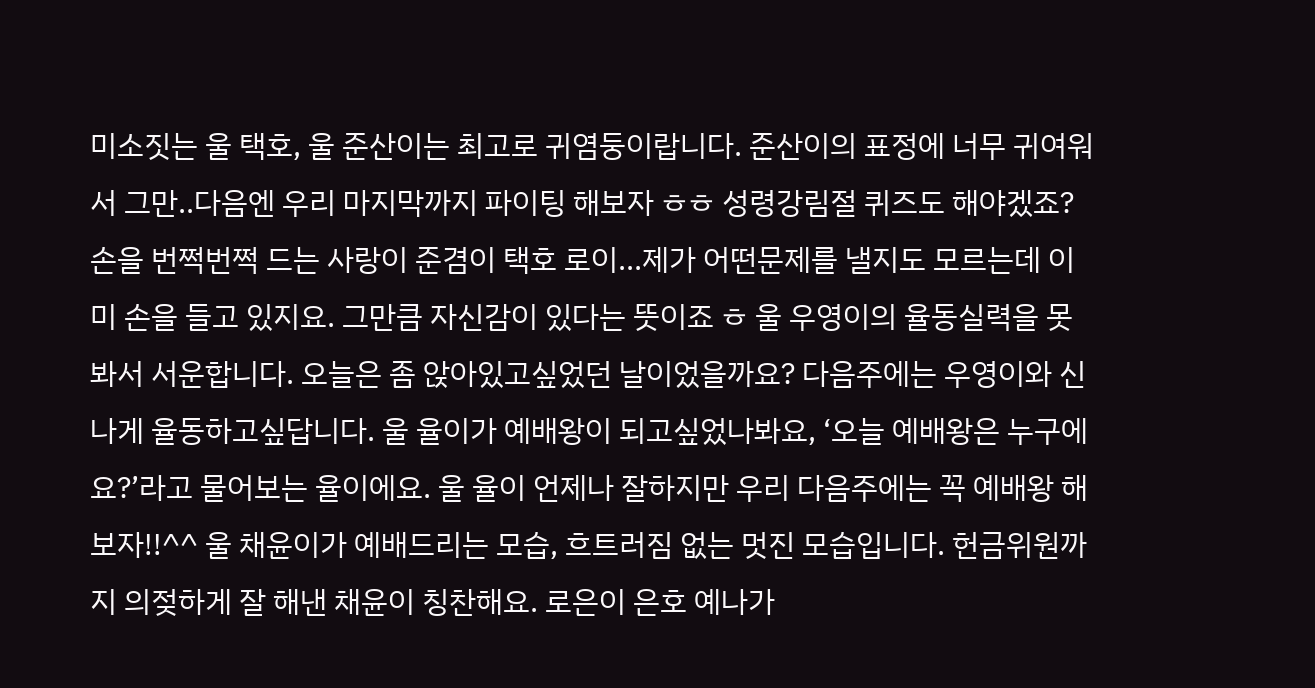미소짓는 울 택호, 울 준산이는 최고로 귀염둥이랍니다. 준산이의 표정에 너무 귀여워서 그만..다음엔 우리 마지막까지 파이팅 해보자 ㅎㅎ 성령강림절 퀴즈도 해야겠죠? 손을 번쩍번쩍 드는 사랑이 준겸이 택호 로이...제가 어떤문제를 낼지도 모르는데 이미 손을 들고 있지요. 그만큼 자신감이 있다는 뜻이죠 ㅎ 울 우영이의 율동실력을 못봐서 서운합니다. 오늘은 좀 앉아있고싶었던 날이었을까요? 다음주에는 우영이와 신나게 율동하고싶답니다. 울 율이가 예배왕이 되고싶었나봐요, ‘오늘 예배왕은 누구에요?’라고 물어보는 율이에요. 울 율이 언제나 잘하지만 우리 다음주에는 꼭 예배왕 해보자!!^^ 울 채윤이가 예배드리는 모습, 흐트러짐 없는 멋진 모습입니다. 헌금위원까지 의젖하게 잘 해낸 채윤이 칭찬해요. 로은이 은호 예나가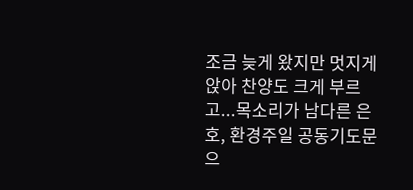조금 늦게 왔지만 멋지게 앉아 찬양도 크게 부르고...목소리가 남다른 은호, 환경주일 공동기도문으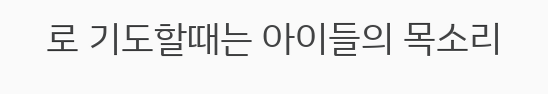로 기도할때는 아이들의 목소리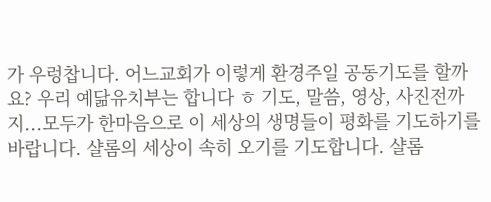가 우렁찹니다. 어느교회가 이렇게 환경주일 공동기도를 할까요? 우리 예닮유치부는 합니다 ㅎ 기도, 말씀, 영상, 사진전까지...모두가 한마음으로 이 세상의 생명들이 평화를 기도하기를 바랍니다. 샬롬의 세상이 속히 오기를 기도합니다. 샬롬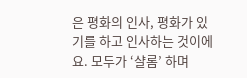은 평화의 인사, 평화가 있기를 하고 인사하는 것이에요. 모두가 ‘샬롬’ 하며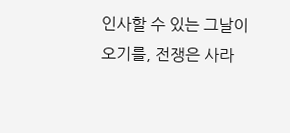인사할 수 있는 그날이 오기를, 전쟁은 사라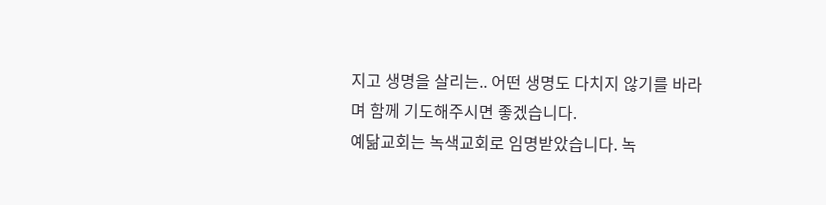지고 생명을 살리는.. 어떤 생명도 다치지 않기를 바라며 함께 기도해주시면 좋겠습니다.
예닮교회는 녹색교회로 임명받았습니다. 녹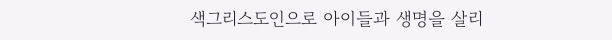색그리스도인으로 아이들과 생명을 살리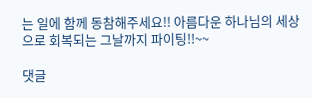는 일에 함께 동참해주세요!! 아름다운 하나님의 세상으로 회복되는 그날까지 파이팅!!~~

댓글